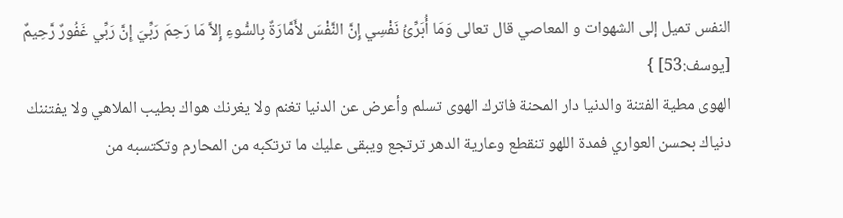النفس تميل إلى الشهوات و المعاصي قال تعالى وَمَا أُبَرِّئُ نَفْسِي إِنَّ النَّفْسَ لأَمَّارَةٌ بِالسُّوءِ إِلاَّ مَا رَحِمَ رَبِّيَ إِنَّ رَبِّي غَفُورٌ رَّحِيمٌ [يوسف:53] }
الهوى مطية الفتنة والدنيا دار المحنة فاترك الهوى تسلم وأعرض عن الدنيا تغنم ولا يغرنك هواك بطيب الملاهي ولا يفتننك دنياك بحسن العواري فمدة اللهو تنقطع وعارية الدهر ترتجع ويبقى عليك ما ترتكبه من المحارم وتكتسبه من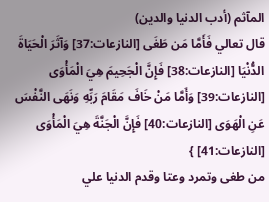المآثم (أدب الدنيا والدين)
قال تعالي فَأَمَّا مَن طَغَى [النازعات:37] وَآثَرَ الْحَيَاةَ الدُّنْيَا [النازعات:38] فَإِنَّ الْجَحِيمَ هِيَ الْمَأْوَى [النازعات:39] وَأَمَّا مَنْ خَافَ مَقَامَ رَبِّهِ وَنَهَى النَّفْسَ عَنِ الْهَوَى [النازعات:40] فَإِنَّ الْجَنَّةَ هِيَ الْمَأْوَى [النازعات:41] }
من طغى وتمرد وعتا وقدم الدنيا علي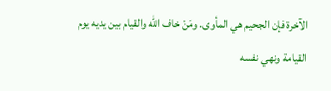الآخرة فإن الجحيم هي المأوى. ومَنْ خاف الله والقيام بين يديه يوم القيامة ونهي نفسه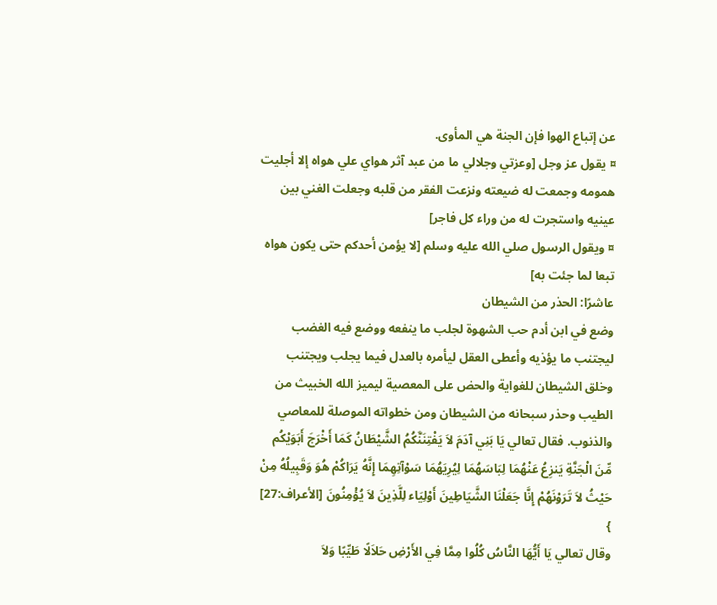عن إتباع الهوا فإن الجنة هي المأوى.
¤ يقول عز وجل [وعزتي وجلالي ما من عبد آثر هواي علي هواه إلا أجليت همومه وجمعت له ضيعته ونزعت الفقر من قلبه وجعلت الغني بين عينيه واستجرت له من وراء كل فاجر]
¤ ويقول الرسول صلي الله عليه وسلم [لا يؤمن أحدكم حتى يكون هواه تبعا لما جئت به]
عاشرًا: الحذر من الشيطان
وضع في ابن أدم حب الشهوة لجلب ما ينفعه ووضع فيه الغضب ليجتنب ما يؤذيه وأعطى العقل ليأمره بالعدل فيما يجلب ويجتنب وخلق الشيطان للغواية والحض على المعصية ليميز الله الخبيث من الطيب وحذر سبحانه من الشيطان ومن خطواته الموصلة للمعاصي والذنوب. فقال تعالي يَا بَنِي آدَمَ لاَ يَفْتِنَنَّكُمُ الشَّيْطَانُ كَمَا أَخْرَجَ أَبَوَيْكُم مِّنَ الْجَنَّةِ يَنزِعُ عَنْهُمَا لِبَاسَهُمَا لِيُرِيَهُمَا سَوْآتِهِمَا إِنَّهُ يَرَاكُمْ هُوَ وَقَبِيلُهُ مِنْ حَيْثُ لاَ تَرَوْنَهُمْ إِنَّا جَعَلْنَا الشَّيَاطِينَ أَوْلِيَاء لِلَّذِينَ لاَ يُؤْمِنُونَ [الأعراف:27] }
وقال تعالي يَا أَيُّهَا النَّاسُ كُلُوا مِمَّا فِي الأَرْضِ حَلاَلًا طَيِّبًا وَلاَ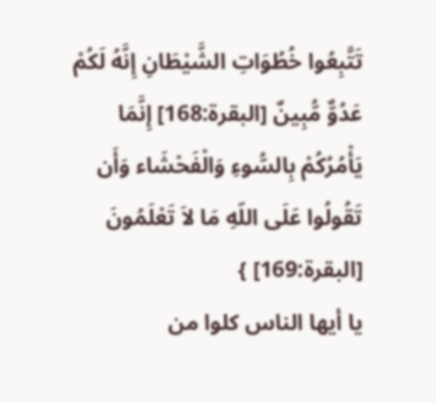تَتَّبِعُوا خُطُوَاتِ الشَّيْطَانِ إِنَّهُ لَكُمْ عَدُوٌّ مُّبِينٌ [البقرة:168] إِنَّمَا يَأْمُرُكُمْ بِالسُّوءِ وَالْفَحْشَاء وَأَن تَقُولُوا عَلَى اللّهِ مَا لاَ تَعْلَمُونَ [البقرة:169] }
يا أيها الناس كلوا من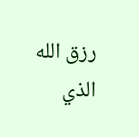رزق الله الذي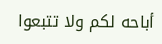أباحه لكم ولا تتبعوا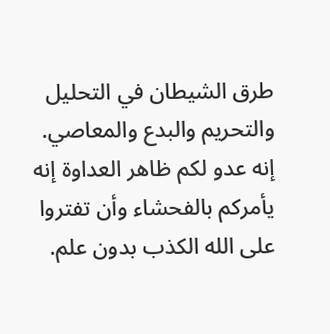طرق الشيطان في التحليل والتحريم والبدع والمعاصي. إنه عدو لكم ظاهر العداوة إنه يأمركم بالفحشاء وأن تفتروا على الله الكذب بدون علم.